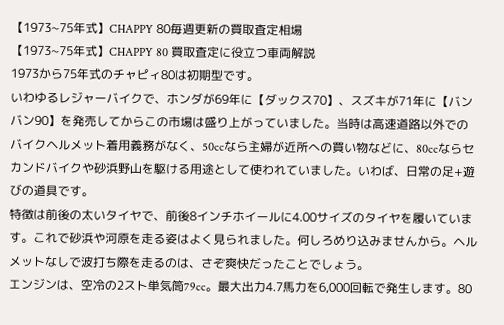【1973~75年式】CHAPPY 80毎週更新の買取査定相場
【1973~75年式】CHAPPY 80 買取査定に役立つ車両解説
1973から75年式のチャピィ80は初期型です。
いわゆるレジャーバイクで、ホンダが69年に【ダックス70】、スズキが71年に【バンバン90】を発売してからこの市場は盛り上がっていました。当時は高速道路以外でのバイクヘルメット着用義務がなく、50ccなら主婦が近所への買い物などに、80ccならセカンドバイクや砂浜野山を駆ける用途として使われていました。いわば、日常の足+遊びの道具です。
特徴は前後の太いタイヤで、前後8インチホイールに4.00サイズのタイヤを履いています。これで砂浜や河原を走る姿はよく見られました。何しろめり込みませんから。ヘルメットなしで波打ち際を走るのは、さぞ爽快だったことでしょう。
エンジンは、空冷の2スト単気筒79cc。最大出力4.7馬力を6,000回転で発生します。80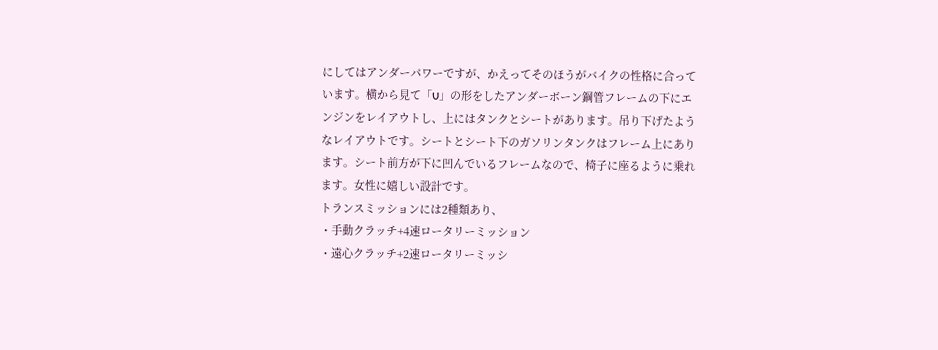にしてはアンダーパワーですが、かえってそのほうがバイクの性格に合っています。横から見て「U」の形をしたアンダーボーン鋼管フレームの下にエンジンをレイアウトし、上にはタンクとシートがあります。吊り下げたようなレイアウトです。シートとシート下のガソリンタンクはフレーム上にあります。シート前方が下に凹んでいるフレームなので、椅子に座るように乗れます。女性に嬉しい設計です。
トランスミッションには2種類あり、
・手動クラッチ+4速ロータリーミッション
・遠心クラッチ+2速ロータリーミッシ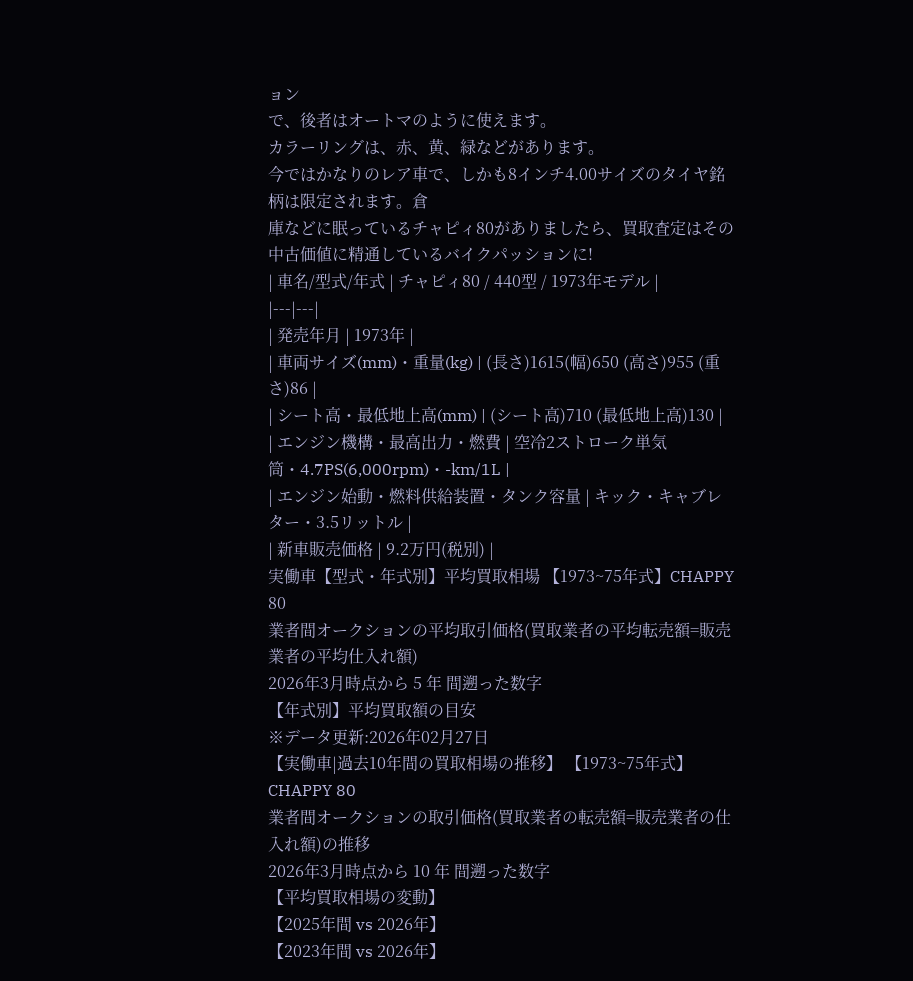ョン
で、後者はオートマのように使えます。
カラーリングは、赤、黄、緑などがあります。
今ではかなりのレア車で、しかも8インチ4.00サイズのタイヤ銘柄は限定されます。倉
庫などに眠っているチャピィ80がありましたら、買取査定はその中古価値に精通しているバイクパッションに!
| 車名/型式/年式 | チャピィ80 / 440型 / 1973年モデル |
|---|---|
| 発売年月 | 1973年 |
| 車両サイズ(mm)・重量(kg) | (長さ)1615(幅)650 (高さ)955 (重さ)86 |
| シート高・最低地上高(mm) | (シート高)710 (最低地上高)130 |
| エンジン機構・最高出力・燃費 | 空冷2ストローク単気筒・4.7PS(6,000rpm)・-km/1L |
| エンジン始動・燃料供給装置・タンク容量 | キック・キャブレター・3.5リットル |
| 新車販売価格 | 9.2万円(税別) |
実働車【型式・年式別】平均買取相場 【1973~75年式】CHAPPY 80
業者間オークションの平均取引価格(買取業者の平均転売額=販売業者の平均仕入れ額)
2026年3月時点から 5 年 間遡った数字
【年式別】平均買取額の目安
※データ更新:2026年02月27日
【実働車|過去10年間の買取相場の推移】 【1973~75年式】CHAPPY 80
業者間オークションの取引価格(買取業者の転売額=販売業者の仕入れ額)の推移
2026年3月時点から 10 年 間遡った数字
【平均買取相場の変動】
【2025年間 vs 2026年】
【2023年間 vs 2026年】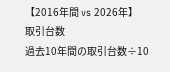【2016年間 vs 2026年】
取引台数
過去10年間の取引台数÷10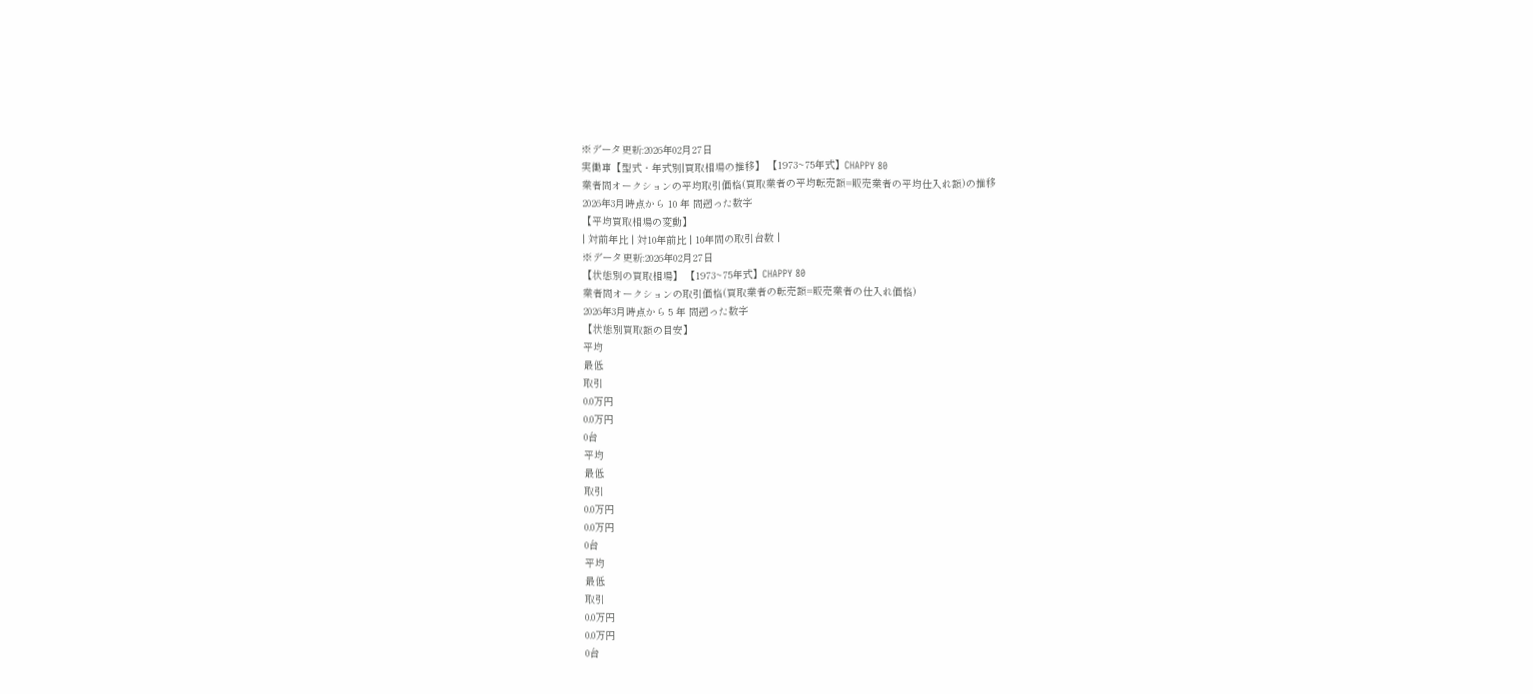※データ更新:2026年02月27日
実働車【型式・年式別|買取相場の推移】 【1973~75年式】CHAPPY 80
業者間オークションの平均取引価格(買取業者の平均転売額=販売業者の平均仕入れ額)の推移
2026年3月時点から 10 年 間遡った数字
【平均買取相場の変動】
| 対前年比 | 対10年前比 | 10年間の取引台数 |
※データ更新:2026年02月27日
【状態別の買取相場】 【1973~75年式】CHAPPY 80
業者間オークションの取引価格(買取業者の転売額=販売業者の仕入れ価格)
2026年3月時点から 5 年 間遡った数字
【状態別買取額の目安】
平均
最低
取引
0.0万円
0.0万円
0台
平均
最低
取引
0.0万円
0.0万円
0台
平均
最低
取引
0.0万円
0.0万円
0台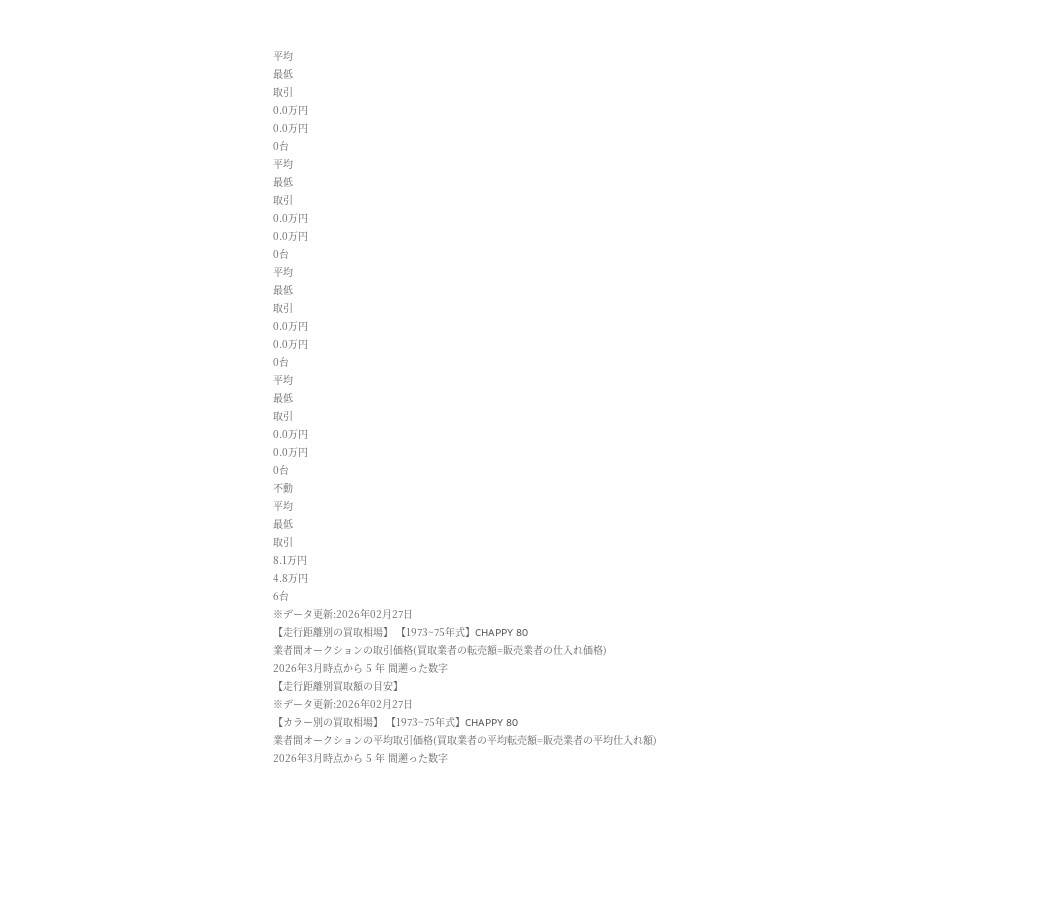平均
最低
取引
0.0万円
0.0万円
0台
平均
最低
取引
0.0万円
0.0万円
0台
平均
最低
取引
0.0万円
0.0万円
0台
平均
最低
取引
0.0万円
0.0万円
0台
不動
平均
最低
取引
8.1万円
4.8万円
6台
※データ更新:2026年02月27日
【走行距離別の買取相場】 【1973~75年式】CHAPPY 80
業者間オークションの取引価格(買取業者の転売額=販売業者の仕入れ価格)
2026年3月時点から 5 年 間遡った数字
【走行距離別買取額の目安】
※データ更新:2026年02月27日
【カラー別の買取相場】 【1973~75年式】CHAPPY 80
業者間オークションの平均取引価格(買取業者の平均転売額=販売業者の平均仕入れ額)
2026年3月時点から 5 年 間遡った数字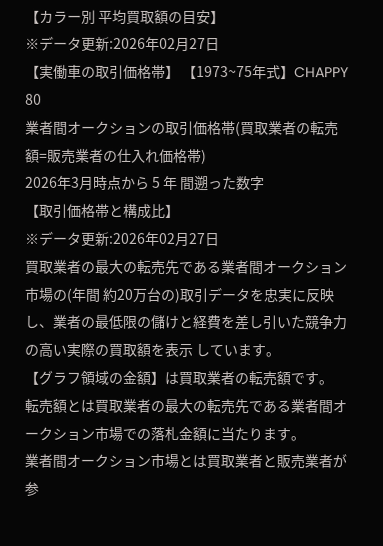【カラー別 平均買取額の目安】
※データ更新:2026年02月27日
【実働車の取引価格帯】 【1973~75年式】CHAPPY 80
業者間オークションの取引価格帯(買取業者の転売額=販売業者の仕入れ価格帯)
2026年3月時点から 5 年 間遡った数字
【取引価格帯と構成比】
※データ更新:2026年02月27日
買取業者の最大の転売先である業者間オークション市場の(年間 約20万台の)取引データを忠実に反映し、業者の最低限の儲けと経費を差し引いた競争力の高い実際の買取額を表示 しています。
【グラフ領域の金額】は買取業者の転売額です。
転売額とは買取業者の最大の転売先である業者間オークション市場での落札金額に当たります。
業者間オークション市場とは買取業者と販売業者が参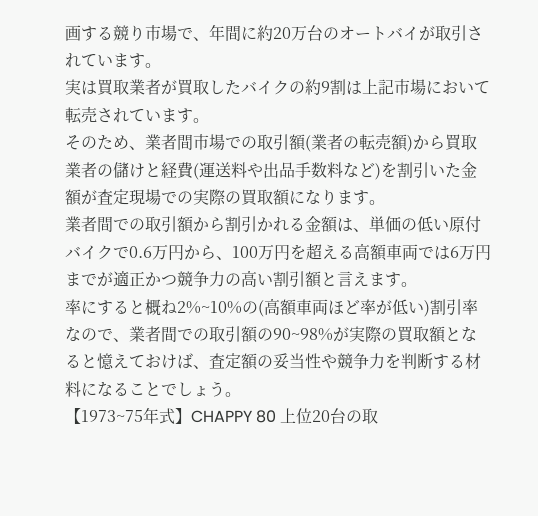画する競り市場で、年間に約20万台のオートバイが取引されています。
実は買取業者が買取したバイクの約9割は上記市場において転売されています。
そのため、業者間市場での取引額(業者の転売額)から買取業者の儲けと経費(運送料や出品手数料など)を割引いた金額が査定現場での実際の買取額になります。
業者間での取引額から割引かれる金額は、単価の低い原付バイクで0.6万円から、100万円を超える高額車両では6万円までが適正かつ競争力の高い割引額と言えます。
率にすると概ね2%~10%の(高額車両ほど率が低い)割引率なので、業者間での取引額の90~98%が実際の買取額となると憶えておけば、査定額の妥当性や競争力を判断する材料になることでしょう。
【1973~75年式】CHAPPY 80 上位20台の取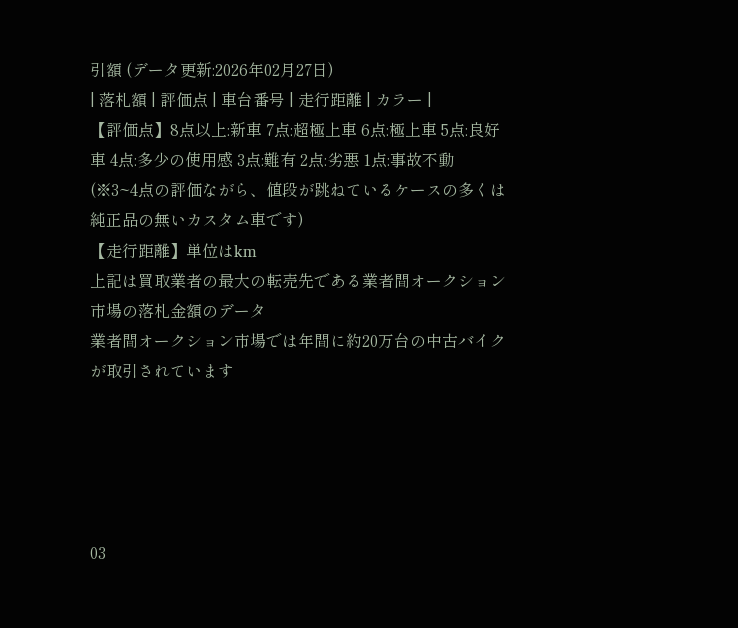引額 (データ更新:2026年02月27日)
| 落札額 | 評価点 | 車台番号 | 走行距離 | カラー |
【評価点】8点以上:新車 7点:超極上車 6点:極上車 5点:良好車 4点:多少の使用感 3点:難有 2点:劣悪 1点:事故不動
(※3~4点の評価ながら、値段が跳ねているケースの多くは純正品の無いカスタム車です)
【走行距離】単位はkm
上記は買取業者の最大の転売先である業者間オークション市場の落札金額のデータ
業者間オークション市場では年間に約20万台の中古バイクが取引されています





03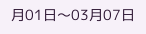月01日〜03月07日